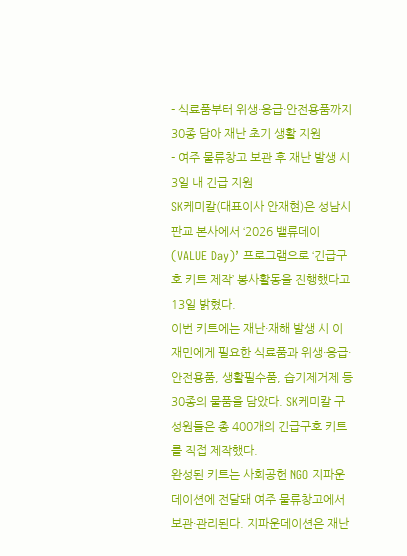- 식료품부터 위생·응급·안전용품까지 30종 담아 재난 초기 생활 지원
- 여주 물류창고 보관 후 재난 발생 시 3일 내 긴급 지원
SK케미칼(대표이사 안재현)은 성남시 판교 본사에서 ‘2026 밸류데이(VALUE Day)’ 프로그램으로 ‘긴급구호 키트 제작’ 봉사활동을 진행했다고 13일 밝혔다.
이번 키트에는 재난·재해 발생 시 이재민에게 필요한 식료품과 위생·응급·안전용품, 생활필수품, 습기제거제 등 30종의 물품을 담았다. SK케미칼 구성원들은 총 400개의 긴급구호 키트를 직접 제작했다.
완성된 키트는 사회공헌 NGO 지파운데이션에 전달돼 여주 물류창고에서 보관·관리된다. 지파운데이션은 재난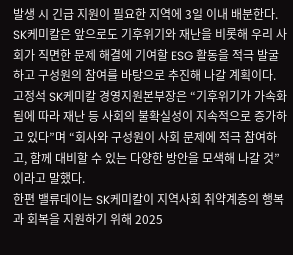발생 시 긴급 지원이 필요한 지역에 3일 이내 배분한다.
SK케미칼은 앞으로도 기후위기와 재난을 비롯해 우리 사회가 직면한 문제 해결에 기여할 ESG 활동을 적극 발굴하고 구성원의 참여를 바탕으로 추진해 나갈 계획이다.
고정석 SK케미칼 경영지원본부장은 “기후위기가 가속화됨에 따라 재난 등 사회의 불확실성이 지속적으로 증가하고 있다”며 “회사와 구성원이 사회 문제에 적극 참여하고, 함께 대비할 수 있는 다양한 방안을 모색해 나갈 것”이라고 말했다.
한편 밸류데이는 SK케미칼이 지역사회 취약계층의 행복과 회복을 지원하기 위해 2025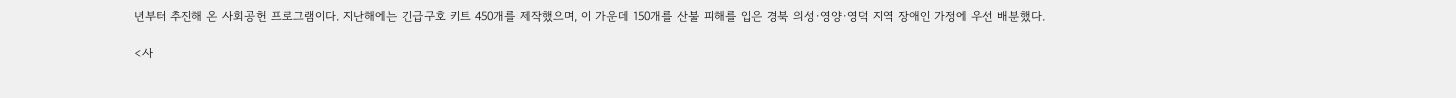년부터 추진해 온 사회공헌 프로그램이다. 지난해에는 긴급구호 키트 450개를 제작했으며, 이 가운데 150개를 산불 피해를 입은 경북 의성·영양·영덕 지역 장애인 가정에 우선 배분했다.

<사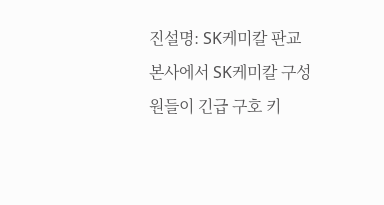진설명: SK케미칼 판교 본사에서 SK케미칼 구성원들이 긴급 구호 키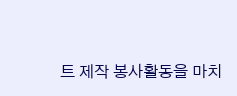트 제작 봉사활동을 마치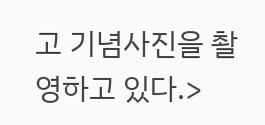고 기념사진을 촬영하고 있다.>